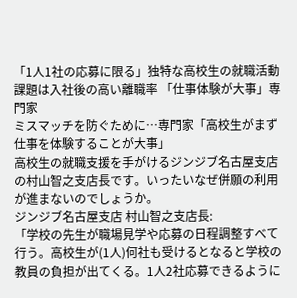「1人1社の応募に限る」独特な高校生の就職活動 課題は入社後の高い離職率 「仕事体験が大事」専門家
ミスマッチを防ぐために…専門家「高校生がまず仕事を体験することが大事」
高校生の就職支援を手がけるジンジブ名古屋支店の村山智之支店長です。いったいなぜ併願の利用が進まないのでしょうか。
ジンジブ名古屋支店 村山智之支店長:
「学校の先生が職場見学や応募の日程調整すべて行う。高校生が(1人)何社も受けるとなると学校の教員の負担が出てくる。1人2社応募できるように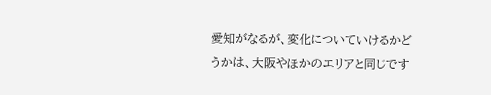愛知がなるが、変化についていけるかどうかは、大阪やほかのエリアと同じです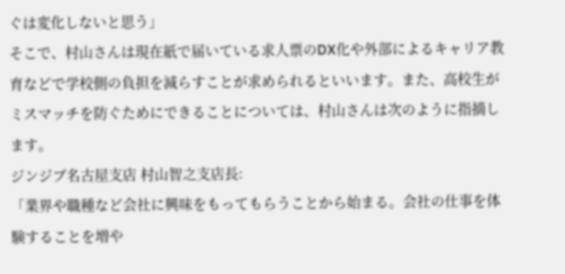ぐは変化しないと思う」
そこで、村山さんは現在紙で届いている求人票のDX化や外部によるキャリア教育などで学校側の負担を減らすことが求められるといいます。また、高校生がミスマッチを防ぐためにできることについては、村山さんは次のように指摘します。
ジンジブ名古屋支店 村山智之支店長:
「業界や職種など会社に興味をもってもらうことから始まる。会社の仕事を体験することを増や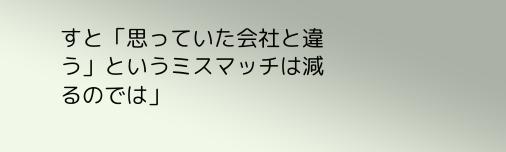すと「思っていた会社と違う」というミスマッチは減るのでは」